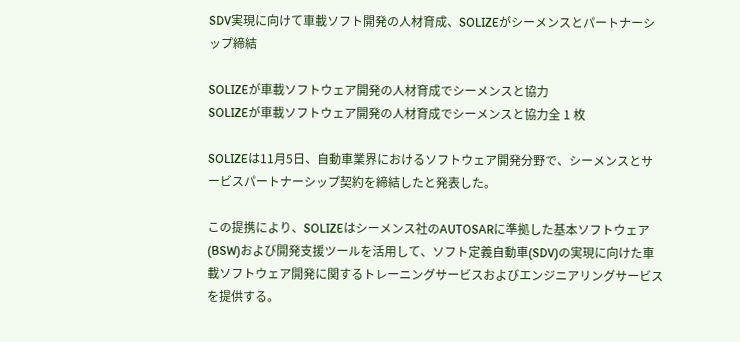SDV実現に向けて車載ソフト開発の人材育成、SOLIZEがシーメンスとパートナーシップ締結

SOLIZEが車載ソフトウェア開発の人材育成でシーメンスと協力
SOLIZEが車載ソフトウェア開発の人材育成でシーメンスと協力全 1 枚

SOLIZEは11月5日、自動車業界におけるソフトウェア開発分野で、シーメンスとサービスパートナーシップ契約を締結したと発表した。

この提携により、SOLIZEはシーメンス社のAUTOSARに準拠した基本ソフトウェア(BSW)および開発支援ツールを活用して、ソフト定義自動車(SDV)の実現に向けた車載ソフトウェア開発に関するトレーニングサービスおよびエンジニアリングサービスを提供する。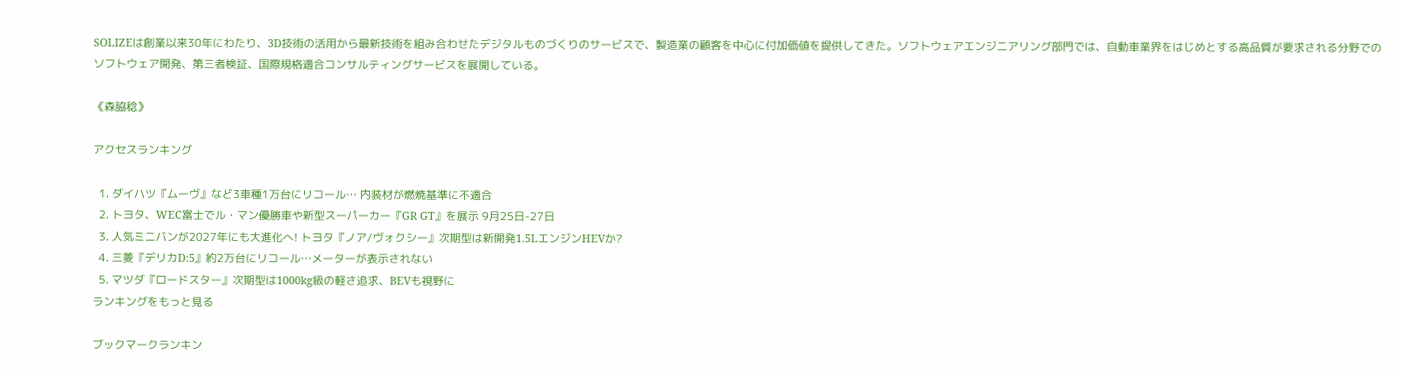SOLIZEは創業以来30年にわたり、3D技術の活用から最新技術を組み合わせたデジタルものづくりのサービスで、製造業の顧客を中心に付加価値を提供してきた。ソフトウェアエンジニアリング部門では、自動車業界をはじめとする高品質が要求される分野でのソフトウェア開発、第三者検証、国際規格適合コンサルティングサービスを展開している。

《森脇稔》

アクセスランキング

  1. ダイハツ『ムーヴ』など3車種1万台にリコール… 内装材が燃焼基準に不適合
  2. トヨタ、WEC富士でル・マン優勝車や新型スーパーカー『GR GT』を展示 9月25日-27日
  3. 人気ミニバンが2027年にも大進化へ! トヨタ『ノア/ヴォクシー』次期型は新開発1.5LエンジンHEVか?
  4. 三菱『デリカD:5』約2万台にリコール…メーターが表示されない
  5. マツダ『ロードスター』次期型は1000kg級の軽さ追求、BEVも視野に
ランキングをもっと見る

ブックマークランキン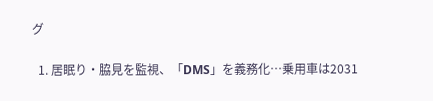グ

  1. 居眠り・脇見を監視、「DMS」を義務化…乗用車は2031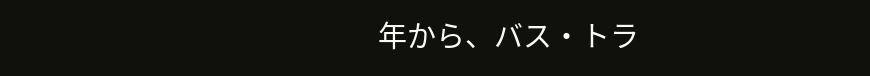年から、バス・トラ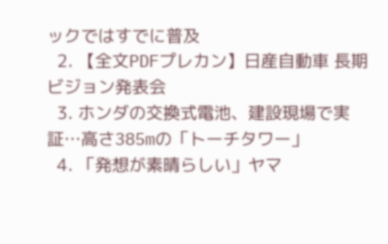ックではすでに普及
  2. 【全文PDFプレカン】日産自動車 長期ビジョン発表会
  3. ホンダの交換式電池、建設現場で実証…高さ385mの「トーチタワー」
  4. 「発想が素晴らしい」ヤマ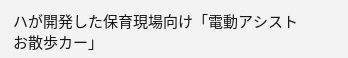ハが開発した保育現場向け「電動アシストお散歩カー」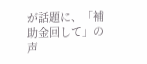が話題に、「補助金回して」の声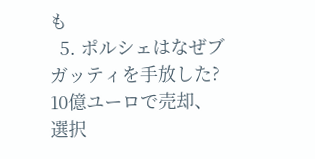も
  5. ポルシェはなぜブガッティを手放した? 10億ユーロで売却、選択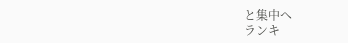と集中へ
ランキ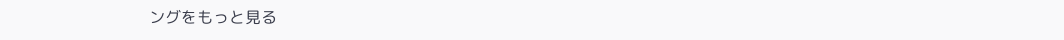ングをもっと見る